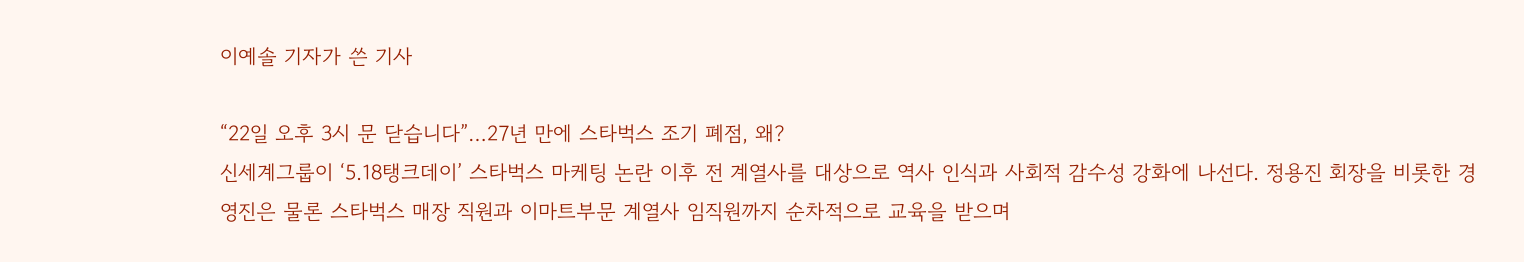이예솔 기자가 쓴 기사

“22일 오후 3시 문 닫습니다”…27년 만에 스타벅스 조기 폐점, 왜?
신세계그룹이 ‘5.18탱크데이’ 스타벅스 마케팅 논란 이후 전 계열사를 대상으로 역사 인식과 사회적 감수성 강화에 나선다. 정용진 회장을 비롯한 경영진은 물론 스타벅스 매장 직원과 이마트부문 계열사 임직원까지 순차적으로 교육을 받으며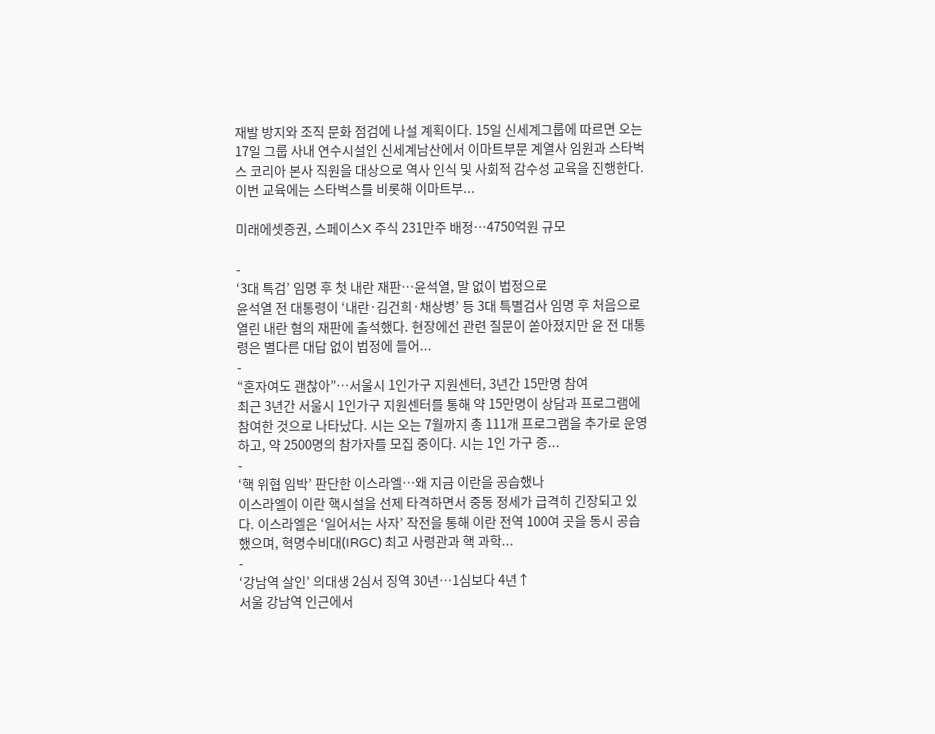재발 방지와 조직 문화 점검에 나설 계획이다. 15일 신세계그룹에 따르면 오는 17일 그룹 사내 연수시설인 신세계남산에서 이마트부문 계열사 임원과 스타벅스 코리아 본사 직원을 대상으로 역사 인식 및 사회적 감수성 교육을 진행한다. 이번 교육에는 스타벅스를 비롯해 이마트부...

미래에셋증권, 스페이스X 주식 231만주 배정…4750억원 규모

-
‘3대 특검’ 임명 후 첫 내란 재판…윤석열, 말 없이 법정으로
윤석열 전 대통령이 ‘내란·김건희·채상병’ 등 3대 특별검사 임명 후 처음으로 열린 내란 혐의 재판에 출석했다. 현장에선 관련 질문이 쏟아졌지만 윤 전 대통령은 별다른 대답 없이 법정에 들어...
-
“혼자여도 괜찮아”…서울시 1인가구 지원센터, 3년간 15만명 참여
최근 3년간 서울시 1인가구 지원센터를 통해 약 15만명이 상담과 프로그램에 참여한 것으로 나타났다. 시는 오는 7월까지 총 111개 프로그램을 추가로 운영하고, 약 2500명의 참가자를 모집 중이다. 시는 1인 가구 증...
-
‘핵 위협 임박’ 판단한 이스라엘…왜 지금 이란을 공습했나
이스라엘이 이란 핵시설을 선제 타격하면서 중동 정세가 급격히 긴장되고 있다. 이스라엘은 ‘일어서는 사자’ 작전을 통해 이란 전역 100여 곳을 동시 공습했으며, 혁명수비대(IRGC) 최고 사령관과 핵 과학...
-
‘강남역 살인’ 의대생 2심서 징역 30년…1심보다 4년↑
서울 강남역 인근에서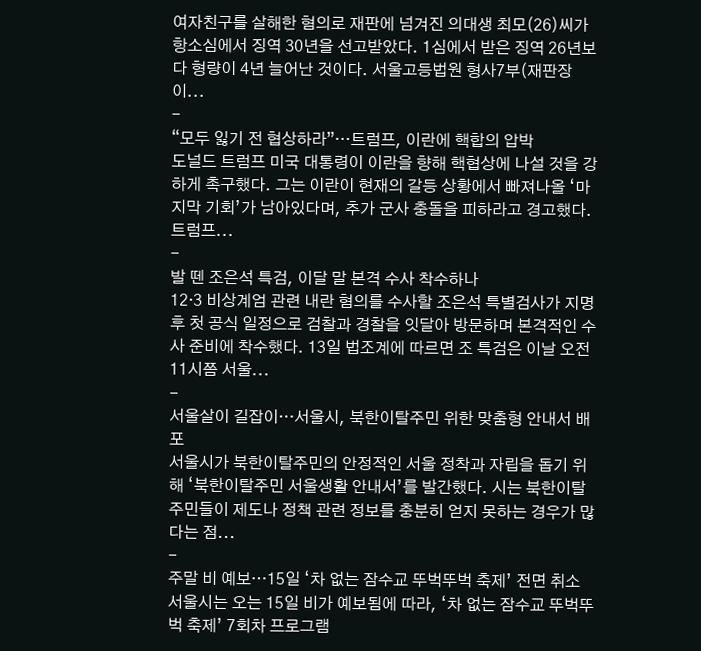여자친구를 살해한 혐의로 재판에 넘겨진 의대생 최모(26)씨가 항소심에서 징역 30년을 선고받았다. 1심에서 받은 징역 26년보다 형량이 4년 늘어난 것이다. 서울고등법원 형사7부(재판장 이...
-
“모두 잃기 전 협상하라”…트럼프, 이란에 핵합의 압박
도널드 트럼프 미국 대통령이 이란을 향해 핵협상에 나설 것을 강하게 촉구했다. 그는 이란이 현재의 갈등 상황에서 빠져나올 ‘마지막 기회’가 남아있다며, 추가 군사 충돌을 피하라고 경고했다. 트럼프...
-
발 뗀 조은석 특검, 이달 말 본격 수사 착수하나
12·3 비상계엄 관련 내란 혐의를 수사할 조은석 특별검사가 지명 후 첫 공식 일정으로 검찰과 경찰을 잇달아 방문하며 본격적인 수사 준비에 착수했다. 13일 법조계에 따르면 조 특검은 이날 오전 11시쯤 서울...
-
서울살이 길잡이…서울시, 북한이탈주민 위한 맞춤형 안내서 배포
서울시가 북한이탈주민의 안정적인 서울 정착과 자립을 돕기 위해 ‘북한이탈주민 서울생활 안내서’를 발간했다. 시는 북한이탈주민들이 제도나 정책 관련 정보를 충분히 얻지 못하는 경우가 많다는 점...
-
주말 비 예보…15일 ‘차 없는 잠수교 뚜벅뚜벅 축제’ 전면 취소
서울시는 오는 15일 비가 예보됨에 따라, ‘차 없는 잠수교 뚜벅뚜벅 축제’ 7회차 프로그램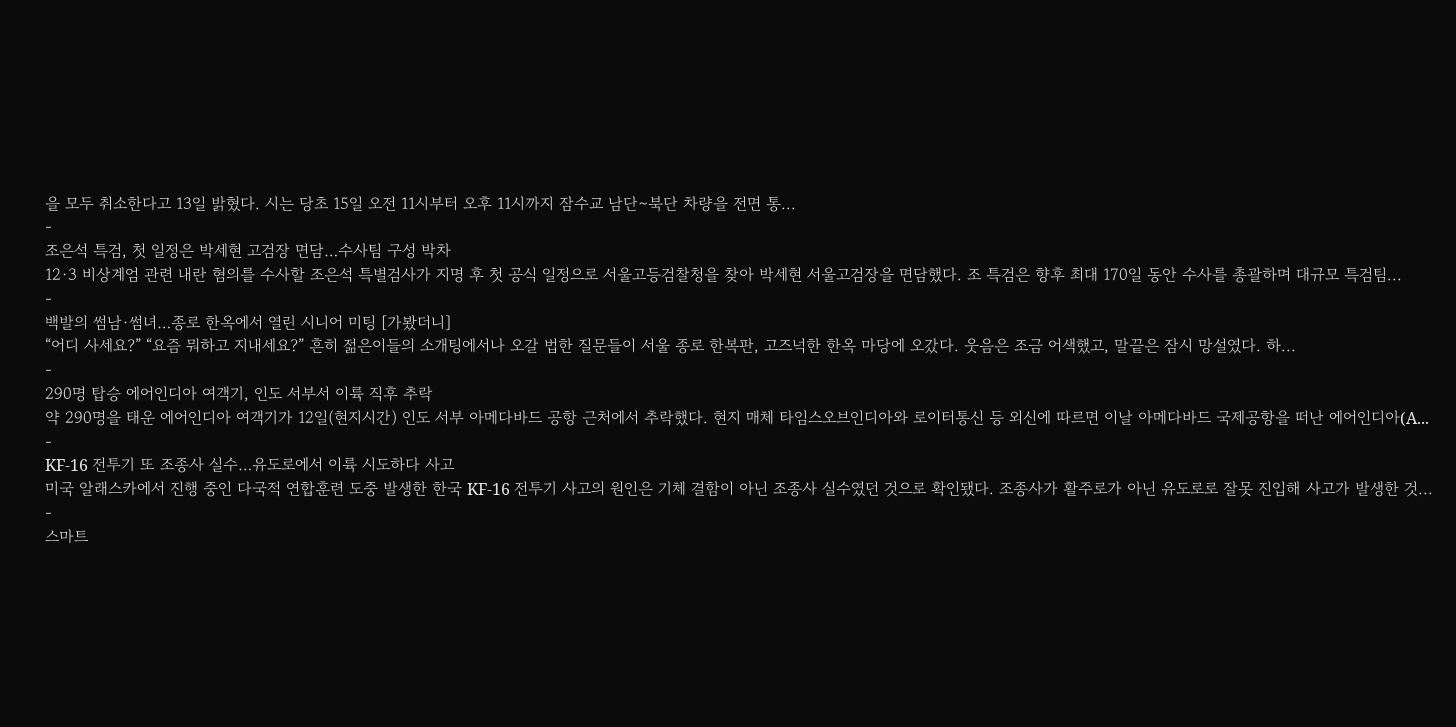을 모두 취소한다고 13일 밝혔다. 시는 당초 15일 오전 11시부터 오후 11시까지 잠수교 남단∼북단 차량을 전면 통...
-
조은석 특검, 첫 일정은 박세현 고검장 면담…수사팀 구성 박차
12·3 비상계엄 관련 내란 혐의를 수사할 조은석 특별검사가 지명 후 첫 공식 일정으로 서울고등검찰청을 찾아 박세현 서울고검장을 면담했다. 조 특검은 향후 최대 170일 동안 수사를 총괄하며 대규모 특검팀...
-
백발의 썸남·썸녀…종로 한옥에서 열린 시니어 미팅 [가봤더니]
“어디 사세요?” “요즘 뭐하고 지내세요?” 흔히 젊은이들의 소개팅에서나 오갈 법한 질문들이 서울 종로 한복판, 고즈넉한 한옥 마당에 오갔다. 웃음은 조금 어색했고, 말끝은 잠시 망설였다. 하...
-
290명 탑승 에어인디아 여객기, 인도 서부서 이륙 직후 추락
약 290명을 태운 에어인디아 여객기가 12일(현지시간) 인도 서부 아메다바드 공항 근처에서 추락했다. 현지 매체 타임스오브인디아와 로이터통신 등 외신에 따르면 이날 아메다바드 국제공항을 떠난 에어인디아(A...
-
KF-16 전투기 또 조종사 실수…유도로에서 이륙 시도하다 사고
미국 알래스카에서 진행 중인 다국적 연합훈련 도중 발생한 한국 KF-16 전투기 사고의 원인은 기체 결함이 아닌 조종사 실수였던 것으로 확인됐다. 조종사가 활주로가 아닌 유도로로 잘못 진입해 사고가 발생한 것...
-
스마트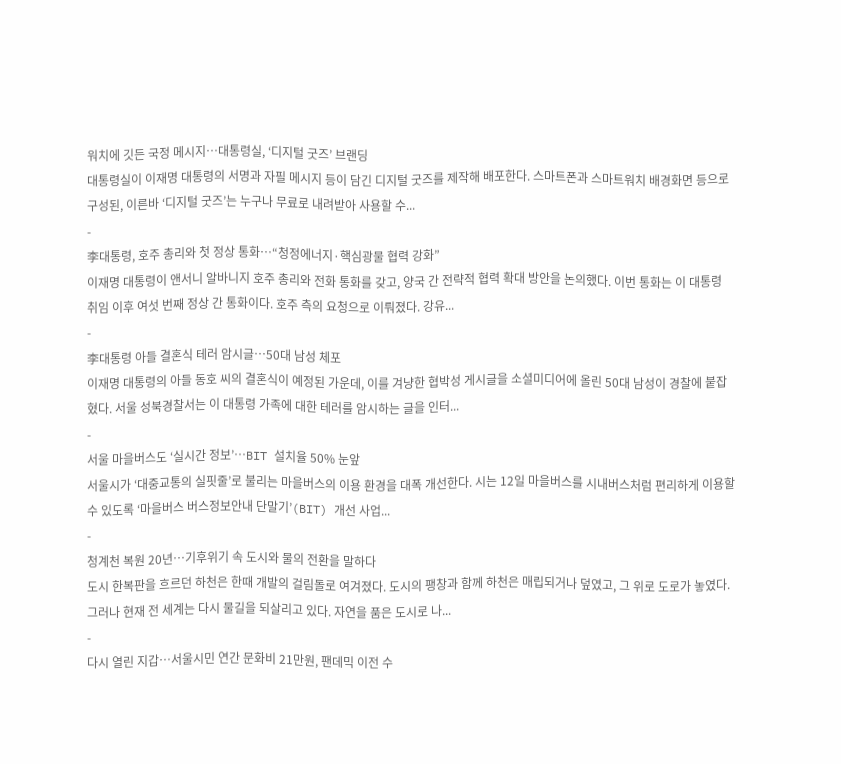워치에 깃든 국정 메시지…대통령실, ‘디지털 굿즈’ 브랜딩
대통령실이 이재명 대통령의 서명과 자필 메시지 등이 담긴 디지털 굿즈를 제작해 배포한다. 스마트폰과 스마트워치 배경화면 등으로 구성된, 이른바 ‘디지털 굿즈’는 누구나 무료로 내려받아 사용할 수...
-
李대통령, 호주 총리와 첫 정상 통화…“청정에너지·핵심광물 협력 강화”
이재명 대통령이 앤서니 알바니지 호주 총리와 전화 통화를 갖고, 양국 간 전략적 협력 확대 방안을 논의했다. 이번 통화는 이 대통령 취임 이후 여섯 번째 정상 간 통화이다. 호주 측의 요청으로 이뤄졌다. 강유...
-
李대통령 아들 결혼식 테러 암시글…50대 남성 체포
이재명 대통령의 아들 동호 씨의 결혼식이 예정된 가운데, 이를 겨냥한 협박성 게시글을 소셜미디어에 올린 50대 남성이 경찰에 붙잡혔다. 서울 성북경찰서는 이 대통령 가족에 대한 테러를 암시하는 글을 인터...
-
서울 마을버스도 ‘실시간 정보’…BIT 설치율 50% 눈앞
서울시가 ‘대중교통의 실핏줄’로 불리는 마을버스의 이용 환경을 대폭 개선한다. 시는 12일 마을버스를 시내버스처럼 편리하게 이용할 수 있도록 ‘마을버스 버스정보안내 단말기’(BIT) 개선 사업...
-
청계천 복원 20년…기후위기 속 도시와 물의 전환을 말하다
도시 한복판을 흐르던 하천은 한때 개발의 걸림돌로 여겨졌다. 도시의 팽창과 함께 하천은 매립되거나 덮였고, 그 위로 도로가 놓였다. 그러나 현재 전 세계는 다시 물길을 되살리고 있다. 자연을 품은 도시로 나...
-
다시 열린 지갑…서울시민 연간 문화비 21만원, 팬데믹 이전 수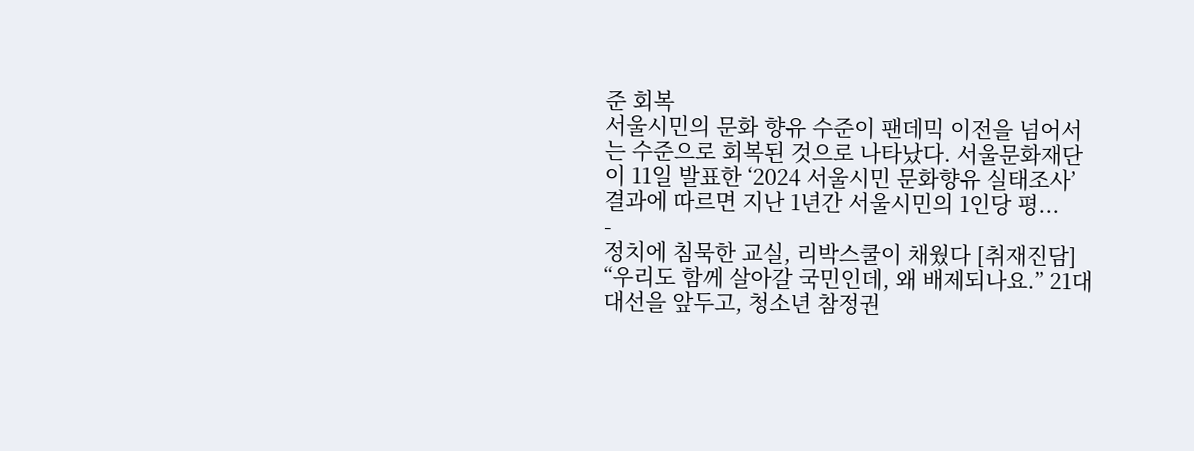준 회복
서울시민의 문화 향유 수준이 팬데믹 이전을 넘어서는 수준으로 회복된 것으로 나타났다. 서울문화재단이 11일 발표한 ‘2024 서울시민 문화향유 실태조사’ 결과에 따르면 지난 1년간 서울시민의 1인당 평...
-
정치에 침묵한 교실, 리박스쿨이 채웠다 [취재진담]
“우리도 함께 살아갈 국민인데, 왜 배제되나요.” 21대 대선을 앞두고, 청소년 참정권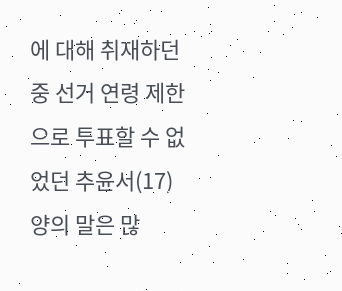에 대해 취재하던 중 선거 연령 제한으로 투표할 수 없었던 추윤서(17)양의 말은 많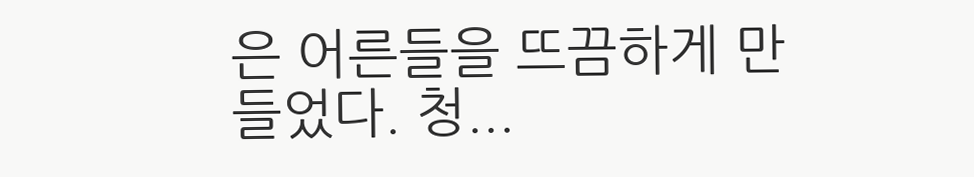은 어른들을 뜨끔하게 만들었다. 청...